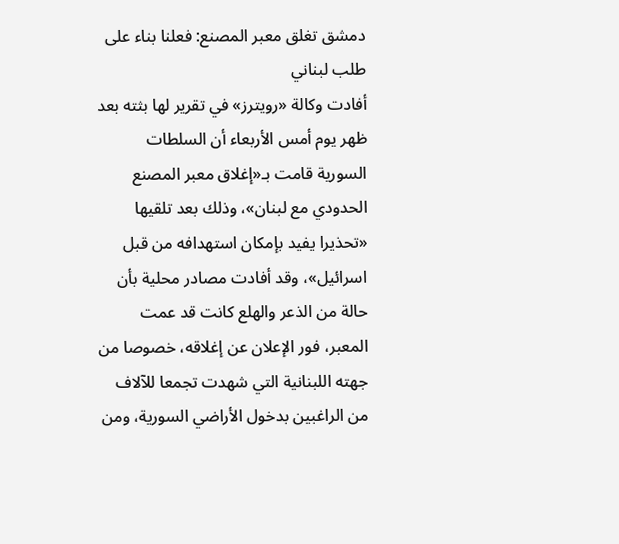دمشق تغلق معبر المصنع: فعلنا بناء على طلب لبناني
أفادت وكالة «رويترز» في تقرير لها بثته بعد ظهر يوم أمس الأربعاء أن السلطات السورية قامت بـ«إغلاق معبر المصنع الحدودي مع لبنان»، وذلك بعد تلقيها «تحذيرا يفيد بإمكان استهدافه من قبل اسرائيل»، وقد أفادت مصادر محلية بأن حالة من الذعر والهلع كانت قد عمت المعبر، فور الإعلان عن إغلاقه، خصوصا من جهته اللبنانية التي شهدت تجمعا للآلاف من الراغبين بدخول الأراضي السورية، ومن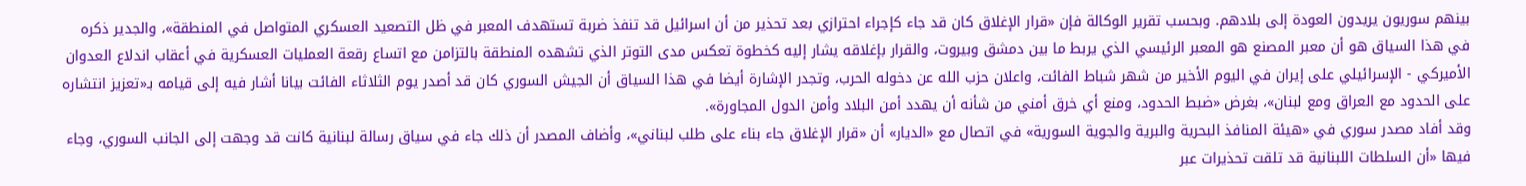بينهم سوريون يريدون العودة إلى بلادهم. وبحسب تقرير الوكالة فإن «قرار الإغلاق كان قد جاء كإجراء احترازي بعد تحذير من أن اسرائيل قد تنفذ ضربة تستهدف المعبر في ظل التصعيد العسكري المتواصل في المنطقة»، والجدير ذكره في هذا السياق هو أن معبر المصنع هو المعبر الرئيسي الذي يربط ما بين دمشق وبيروت، والقرار بإغلاقه يشار إليه كخطوة تعكس مدى التوتر الذي تشهده المنطقة بالتزامن مع اتساع رقعة العمليات العسكرية في أعقاب اندلاع العدوان الأميركي - الإسرائيلي على إيران في اليوم الأخير من شهر شباط الفائت، واعلان حزب الله عن دخوله الحرب، وتجدر الإشارة أيضا في هذا السياق أن الجيش السوري كان قد أصدر يوم الثلاثاء الفائت بيانا أشار فيه إلى قيامه بـ«تعزيز انتشاره على الحدود مع العراق ومع لبنان»، بغرض «ضبط الحدود، ومنع أي خرق أمني من شأنه أن يهدد أمن البلاد وأمن الدول المجاورة».
وقد أفاد مصدر سوري في «هيئة المنافذ البحرية والبرية والجوية السورية» في اتصال مع «الديار» أن «قرار الإغلاق جاء بناء على طلب لبناني»، وأضاف المصدر أن ذلك جاء في سياق رسالة لبنانية كانت قد وجهت إلى الجانب السوري، وجاء فيها «أن السلطات اللبنانية قد تلقت تحذيرات عبر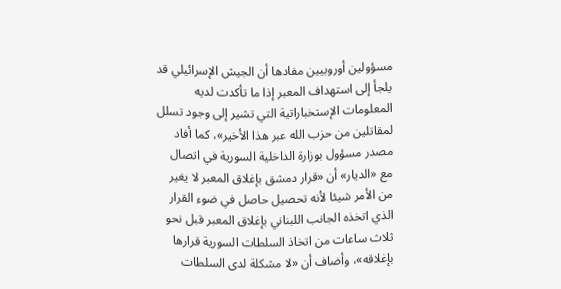مسؤولين أوروبيين مفادها أن الجيش الإسرائيلي قد يلجأ إلى استهداف المعبر إذا ما تأكدت لديه المعلومات الإستخباراتية التي تشير إلى وجود تسلل لمقاتلين من حزب الله عبر هذا الأخير»، كما أفاد مصدر مسؤول بوزارة الداخلية السورية في اتصال مع «الديار» أن «قرار دمشق بإغلاق المعبر لا يغير من الأمر شيئا لأنه تحصيل حاصل في ضوء القرار الذي اتخذه الجانب اللبناني بإغلاق المعبر قبل نحو ثلاث ساعات من اتخاذ السلطات السورية قرارها بإغلاقه»، وأضاف أن «لا مشكلة لدى السلطات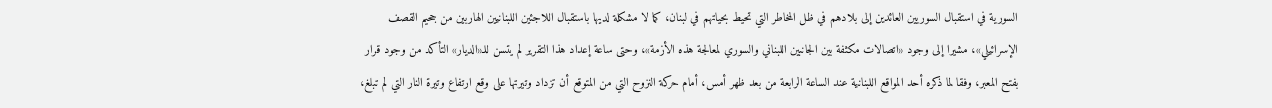السورية في استقبال السوريين العائدين إلى بلادهم في ظل المخاطر التي تحيط بحياتهم في لبنان، كما لا مشكلة لديها باستقبال اللاجئين اللبنانيين الهاربين من جحيم القصف الإسرائيلي»، مشيرا إلى وجود «اتصالات مكثفة بين الجانبين اللبناني والسوري لمعالجة هذه الأزمة»، وحتى ساعة إعداد هذا التقرير لم يتسن للـ«الديار» التأكد من وجود قرار بفتح المعبر، وفقا لما ذكره أحد المواقع اللبنانية عند الساعة الرابعة من بعد ظهر أمس، أمام حركة النزوح التي من المتوقع أن تزداد وتيرتها على وقع ارتفاع وتيرة النار التي لم تبلغ،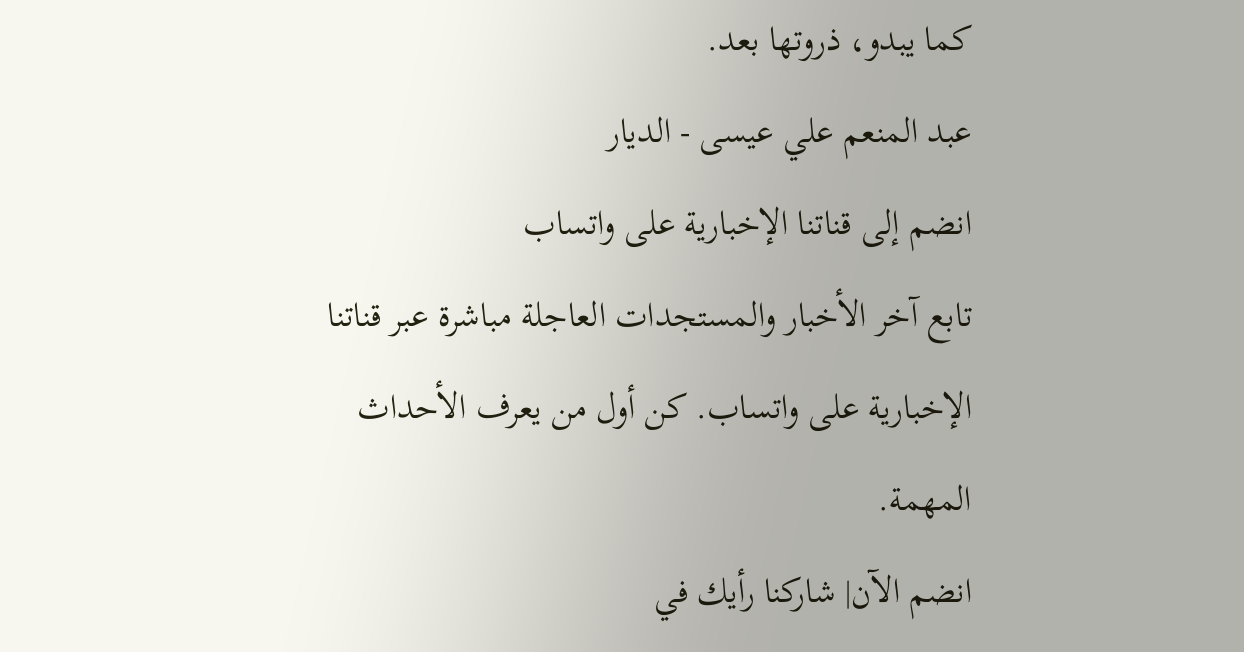كما يبدو، ذروتها بعد.
عبد المنعم علي عيسى - الديار
انضم إلى قناتنا الإخبارية على واتساب
تابع آخر الأخبار والمستجدات العاجلة مباشرة عبر قناتنا الإخبارية على واتساب. كن أول من يعرف الأحداث المهمة.
انضم الآن| شاركنا رأيك في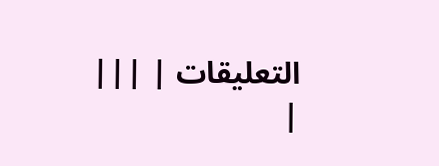التعليقات | |||
|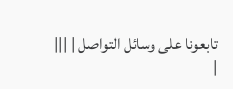تابعونا على وسائل التواصل | |||
|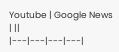Youtube | Google News | ||
|---|---|---|---|